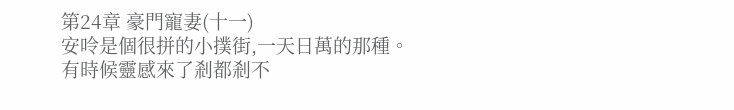第24章 豪門寵妻(十一)
安呤是個很拼的小撲街,一天日萬的那種。
有時候靈感來了剎都剎不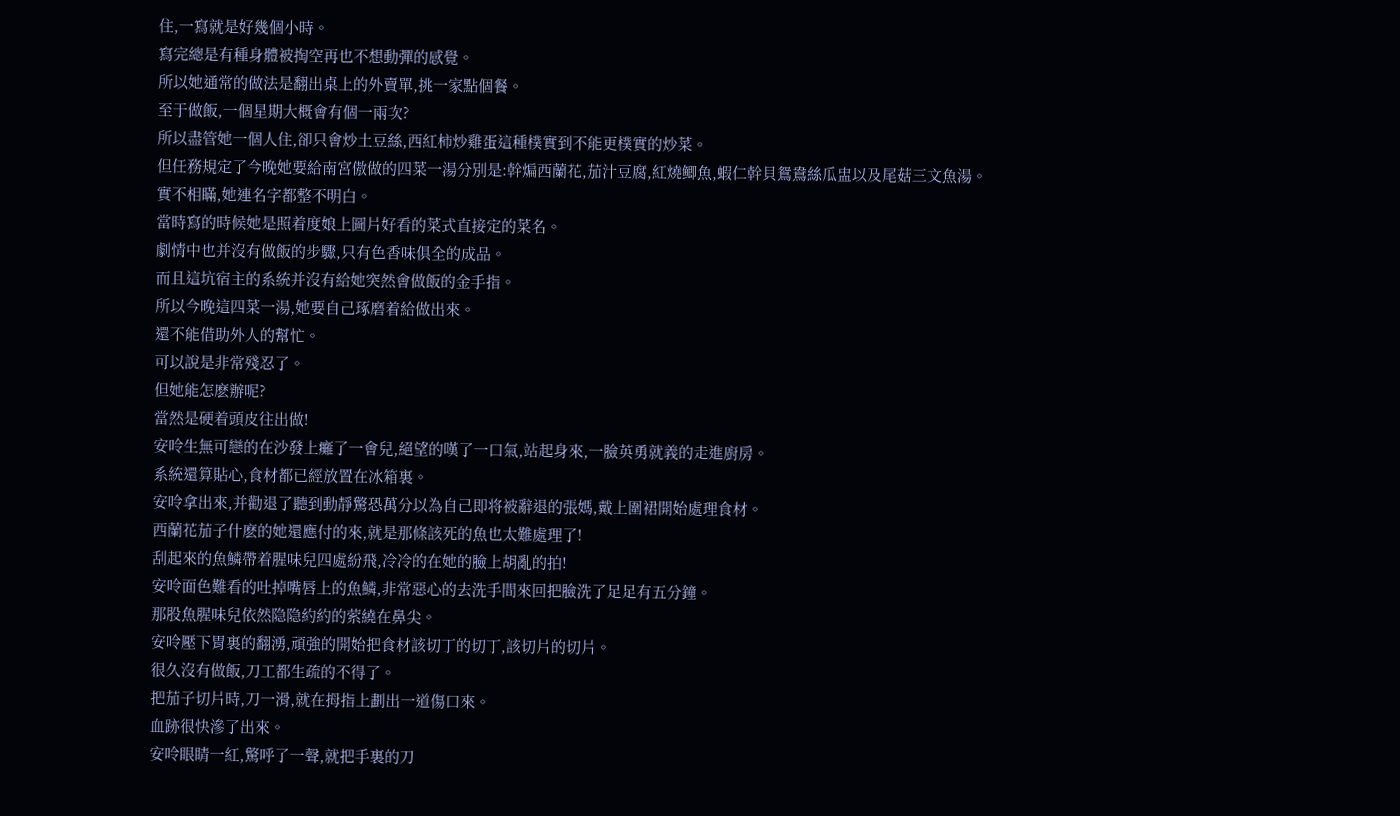住,一寫就是好幾個小時。
寫完總是有種身體被掏空再也不想動彈的感覺。
所以她通常的做法是翻出桌上的外賣單,挑一家點個餐。
至于做飯,一個星期大概會有個一兩次?
所以盡管她一個人住,卻只會炒土豆絲,西紅柿炒雞蛋這種樸實到不能更樸實的炒菜。
但任務規定了今晚她要給南宮傲做的四菜一湯分別是:幹煸西蘭花,茄汁豆腐,紅燒鲫魚,蝦仁幹貝鴛鴦絲瓜盅以及尾菇三文魚湯。
實不相瞞,她連名字都整不明白。
當時寫的時候她是照着度娘上圖片好看的菜式直接定的菜名。
劇情中也并沒有做飯的步驟,只有色香味俱全的成品。
而且這坑宿主的系統并沒有給她突然會做飯的金手指。
所以今晚這四菜一湯,她要自己琢磨着給做出來。
還不能借助外人的幫忙。
可以說是非常殘忍了。
但她能怎麽辦呢?
當然是硬着頭皮往出做!
安呤生無可戀的在沙發上癱了一會兒,絕望的嘆了一口氣,站起身來,一臉英勇就義的走進廚房。
系統還算貼心,食材都已經放置在冰箱裏。
安呤拿出來,并勸退了聽到動靜驚恐萬分以為自己即将被辭退的張媽,戴上圍裙開始處理食材。
西蘭花茄子什麽的她還應付的來,就是那條該死的魚也太難處理了!
刮起來的魚鱗帶着腥味兒四處紛飛,冷冷的在她的臉上胡亂的拍!
安呤面色難看的吐掉嘴唇上的魚鱗,非常惡心的去洗手間來回把臉洗了足足有五分鐘。
那股魚腥味兒依然隐隐約約的萦繞在鼻尖。
安呤壓下胃裏的翻湧,頑強的開始把食材該切丁的切丁,該切片的切片。
很久沒有做飯,刀工都生疏的不得了。
把茄子切片時,刀一滑,就在拇指上劃出一道傷口來。
血跡很快滲了出來。
安呤眼睛一紅,驚呼了一聲,就把手裏的刀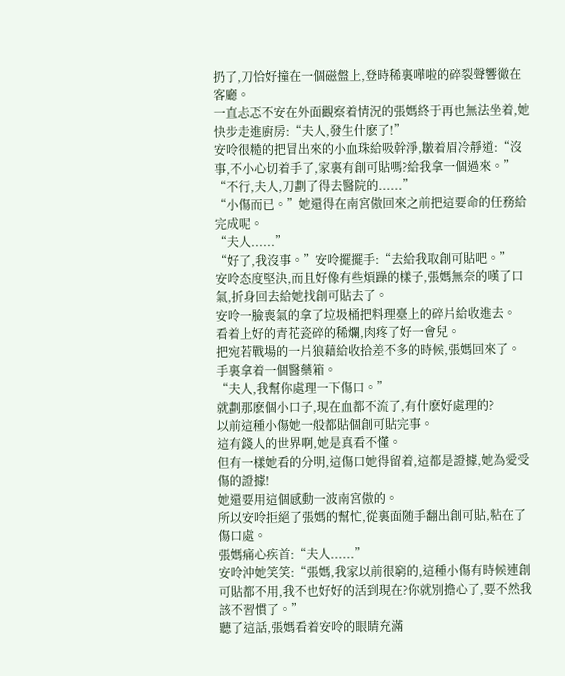扔了,刀恰好撞在一個磁盤上,登時稀裏嘩啦的碎裂聲響徹在客廳。
一直忐忑不安在外面觀察着情況的張媽終于再也無法坐着,她快步走進廚房:“夫人,發生什麽了!”
安呤很糙的把冒出來的小血珠給吸幹淨,皺着眉冷靜道:“沒事,不小心切着手了,家裏有創可貼嗎?給我拿一個過來。”
“不行,夫人,刀劃了得去醫院的......”
“小傷而已。”她還得在南宮傲回來之前把這要命的任務給完成呢。
“夫人......”
“好了,我沒事。”安呤擺擺手:“去給我取創可貼吧。”
安呤态度堅決,而且好像有些煩躁的樣子,張媽無奈的嘆了口氣,折身回去給她找創可貼去了。
安呤一臉喪氣的拿了垃圾桶把料理臺上的碎片給收進去。
看着上好的青花瓷碎的稀爛,肉疼了好一會兒。
把宛若戰場的一片狼藉給收拾差不多的時候,張媽回來了。
手裏拿着一個醫藥箱。
“夫人,我幫你處理一下傷口。”
就劃那麽個小口子,現在血都不流了,有什麽好處理的?
以前這種小傷她一般都貼個創可貼完事。
這有錢人的世界啊,她是真看不懂。
但有一樣她看的分明,這傷口她得留着,這都是證據,她為愛受傷的證據!
她還要用這個感動一波南宮傲的。
所以安呤拒絕了張媽的幫忙,從裏面随手翻出創可貼,粘在了傷口處。
張媽痛心疾首:“夫人......”
安呤沖她笑笑:“張媽,我家以前很窮的,這種小傷有時候連創可貼都不用,我不也好好的活到現在?你就別擔心了,要不然我該不習慣了。”
聽了這話,張媽看着安呤的眼睛充滿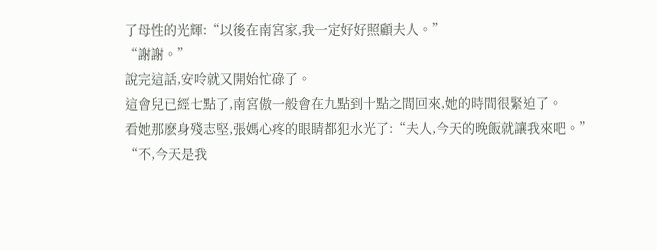了母性的光輝:“以後在南宮家,我一定好好照顧夫人。”
“謝謝。”
說完這話,安呤就又開始忙碌了。
這會兒已經七點了,南宮傲一般會在九點到十點之間回來,她的時間很緊迫了。
看她那麽身殘志堅,張媽心疼的眼睛都犯水光了:“夫人,今天的晚飯就讓我來吧。”
“不,今天是我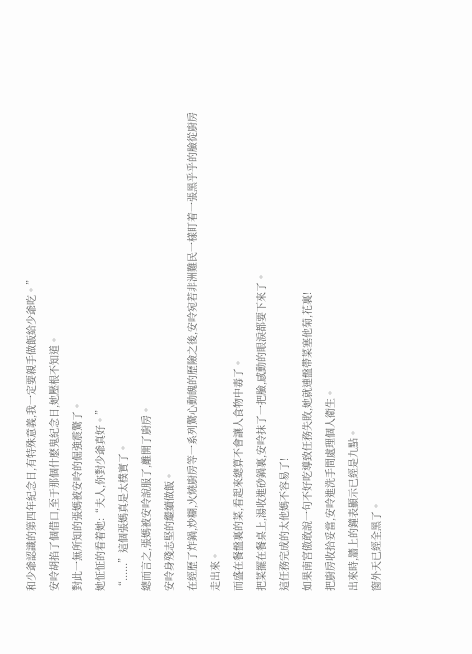和少爺認識的第四年紀念日,有特殊意義,我一定要親手做飯給少爺吃。”
安呤胡掐了個借口,至于那個什麽鬼紀念日,她壓根不知道。
對此一無所知的張媽被安呤的倔強震驚了。
她怔怔的看着她:“夫人,你對少爺真好。”
“......”這個張媽真是太樸實了。
總而言之,張媽被安呤說服了,離開了廚房。
安呤身殘志堅的繼續做飯。
在經歷了炸鍋,炒糊,火燒廚房等一系列驚心動魄的歷險之後,安呤宛若非洲難民一樣盯着一張黑乎乎的臉從廚房走出來。
而盛在餐盤裏的菜,看起來總算不會讓人食物中毒了。
把菜擺在餐桌上,湯收進砂鍋裏,安呤抹了一把臉,感動的眼淚都要下來了。
這任務完成的太他媽不容易了!
如果南宮傲敢說一句不好吃導致任務失敗,她就連盤帶菜塞他菊,花裏!
把廚房收拾妥當,安呤進洗手間處理個人衛生。
出來時,牆上的鐘表顯示已經是九點。
窗外天已經全黑了。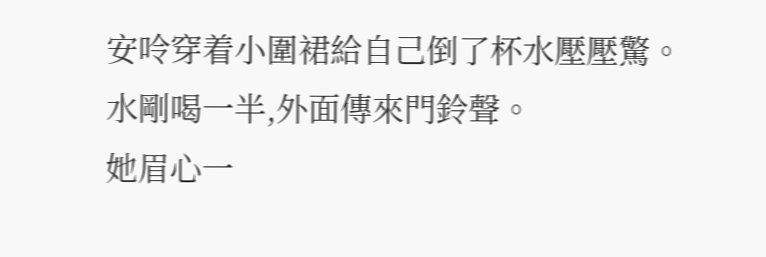安呤穿着小圍裙給自己倒了杯水壓壓驚。
水剛喝一半,外面傳來門鈴聲。
她眉心一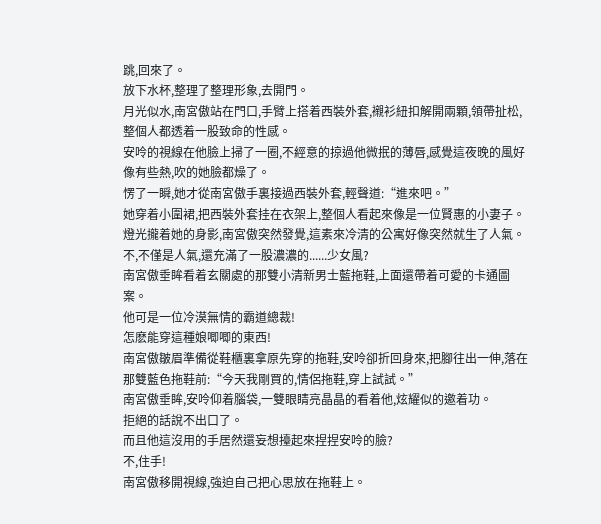跳,回來了。
放下水杯,整理了整理形象,去開門。
月光似水,南宮傲站在門口,手臂上搭着西裝外套,襯衫紐扣解開兩顆,領帶扯松,整個人都透着一股致命的性感。
安呤的視線在他臉上掃了一圈,不經意的掠過他微抿的薄唇,感覺這夜晚的風好像有些熱,吹的她臉都燥了。
愣了一瞬,她才從南宮傲手裏接過西裝外套,輕聲道:“進來吧。”
她穿着小圍裙,把西裝外套挂在衣架上,整個人看起來像是一位賢惠的小妻子。
燈光攏着她的身影,南宮傲突然發覺,這素來冷清的公寓好像突然就生了人氣。
不,不僅是人氣,還充滿了一股濃濃的......少女風?
南宮傲垂眸看着玄關處的那雙小清新男士藍拖鞋,上面還帶着可愛的卡通圖案。
他可是一位冷漠無情的霸道總裁!
怎麽能穿這種娘唧唧的東西!
南宮傲皺眉準備從鞋櫃裏拿原先穿的拖鞋,安呤卻折回身來,把腳往出一伸,落在那雙藍色拖鞋前:“今天我剛買的,情侶拖鞋,穿上試試。”
南宮傲垂眸,安呤仰着腦袋,一雙眼睛亮晶晶的看着他,炫耀似的邀着功。
拒絕的話說不出口了。
而且他這沒用的手居然還妄想擡起來捏捏安呤的臉?
不,住手!
南宮傲移開視線,強迫自己把心思放在拖鞋上。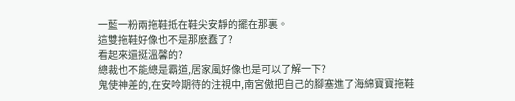一藍一粉兩拖鞋抵在鞋尖安靜的擺在那裏。
這雙拖鞋好像也不是那麽蠢了?
看起來還挺溫馨的?
總裁也不能總是霸道,居家風好像也是可以了解一下?
鬼使神差的,在安呤期待的注視中,南宮傲把自己的腳塞進了海綿寶寶拖鞋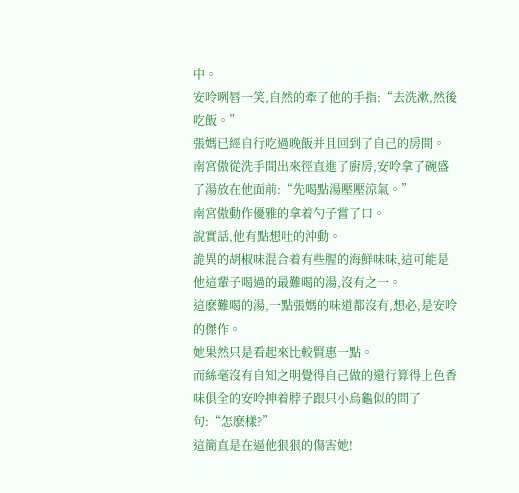中。
安呤咧唇一笑,自然的牽了他的手指:“去洗漱,然後吃飯。”
張媽已經自行吃過晚飯并且回到了自己的房間。
南宮傲從洗手間出來徑直進了廚房,安呤拿了碗盛了湯放在他面前:“先喝點湯壓壓涼氣。”
南宮傲動作優雅的拿着勺子嘗了口。
說實話,他有點想吐的沖動。
詭異的胡椒味混合着有些腥的海鮮味味,這可能是他這輩子喝過的最難喝的湯,沒有之一。
這麽難喝的湯,一點張媽的味道都沒有,想必,是安呤的傑作。
她果然只是看起來比較賢惠一點。
而絲毫沒有自知之明覺得自己做的還行算得上色香味俱全的安呤抻着脖子跟只小烏龜似的問了句:“怎麽樣?”
這簡直是在逼他狠狠的傷害她!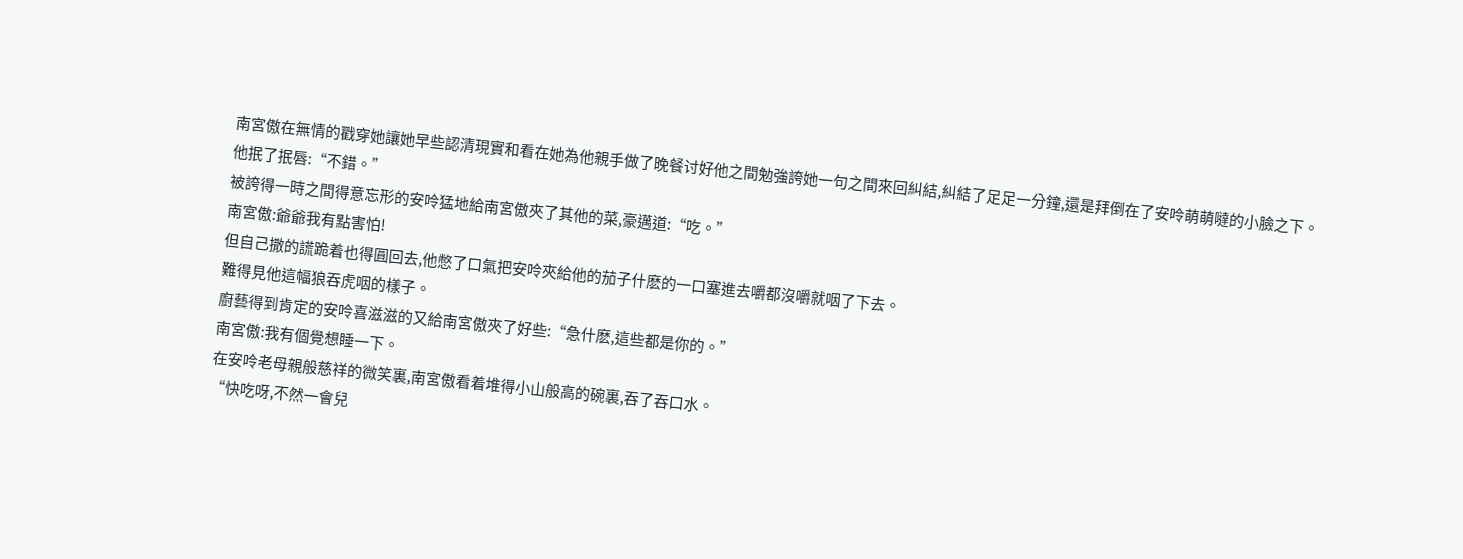南宮傲在無情的戳穿她讓她早些認清現實和看在她為他親手做了晚餐讨好他之間勉強誇她一句之間來回糾結,糾結了足足一分鐘,還是拜倒在了安呤萌萌噠的小臉之下。
他抿了抿唇:“不錯。”
被誇得一時之間得意忘形的安呤猛地給南宮傲夾了其他的菜,豪邁道:“吃。”
南宮傲:爺爺我有點害怕!
但自己撒的謊跪着也得圓回去,他憋了口氣把安呤夾給他的茄子什麽的一口塞進去嚼都沒嚼就咽了下去。
難得見他這幅狼吞虎咽的樣子。
廚藝得到肯定的安呤喜滋滋的又給南宮傲夾了好些:“急什麽,這些都是你的。”
南宮傲:我有個覺想睡一下。
在安呤老母親般慈祥的微笑裏,南宮傲看着堆得小山般高的碗裏,吞了吞口水。
“快吃呀,不然一會兒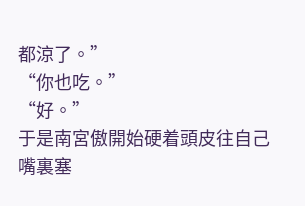都涼了。”
“你也吃。”
“好。”
于是南宮傲開始硬着頭皮往自己嘴裏塞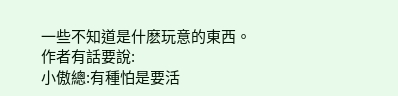一些不知道是什麽玩意的東西。
作者有話要說:
小傲總:有種怕是要活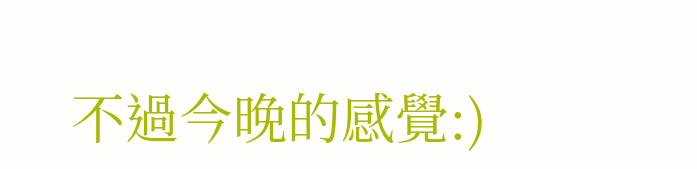不過今晚的感覺:)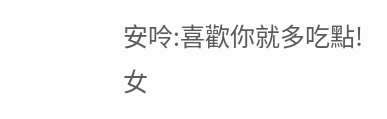安呤:喜歡你就多吃點!
女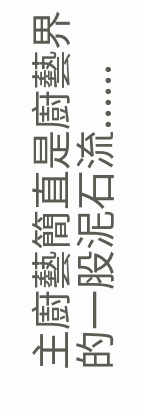主廚藝簡直是廚藝界的一股泥石流......